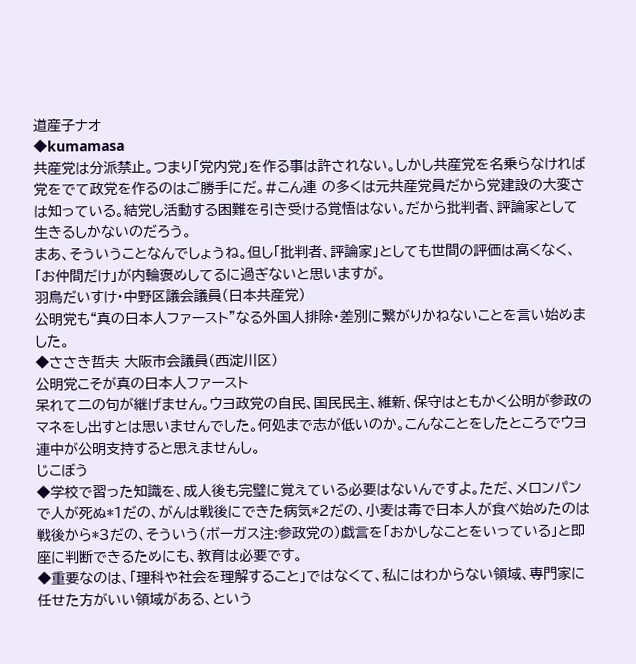道産子ナオ
◆kumamasa
共産党は分派禁止。つまり「党内党」を作る事は許されない。しかし共産党を名乗らなければ党をでて政党を作るのはご勝手にだ。#こん連 の多くは元共産党員だから党建設の大変さは知っている。結党し活動する困難を引き受ける覚悟はない。だから批判者、評論家として生きるしかないのだろう。
まあ、そういうことなんでしょうね。但し「批判者、評論家」としても世間の評価は高くなく、「お仲間だけ」が内輪褒めしてるに過ぎないと思いますが。
羽鳥だいすけ・中野区議会議員(日本共産党)
公明党も“真の日本人ファースト”なる外国人排除・差別に繋がりかねないことを言い始めました。
◆ささき哲夫 大阪市会議員(西淀川区)
公明党こそが真の日本人ファースト
呆れて二の句が継げません。ウヨ政党の自民、国民民主、維新、保守はともかく公明が参政のマネをし出すとは思いませんでした。何処まで志が低いのか。こんなことをしたところでウヨ連中が公明支持すると思えませんし。
じこぼう
◆学校で習った知識を、成人後も完璧に覚えている必要はないんですよ。ただ、メロンパンで人が死ぬ*1だの、がんは戦後にできた病気*2だの、小麦は毒で日本人が食べ始めたのは戦後から*3だの、そういう(ボーガス注:参政党の)戯言を「おかしなことをいっている」と即座に判断できるためにも、教育は必要です。
◆重要なのは、「理科や社会を理解すること」ではなくて、私にはわからない領域、専門家に任せた方がいい領域がある、という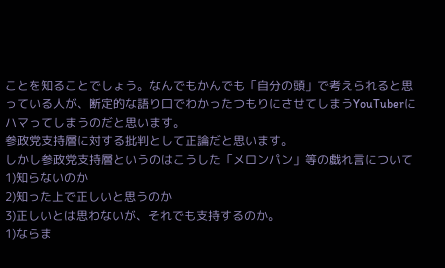ことを知ることでしょう。なんでもかんでも「自分の頭」で考えられると思っている人が、断定的な語り口でわかったつもりにさせてしまうYouTuberにハマってしまうのだと思います。
参政党支持層に対する批判として正論だと思います。
しかし参政党支持層というのはこうした「メロンパン」等の戯れ言について
1)知らないのか
2)知った上で正しいと思うのか
3)正しいとは思わないが、それでも支持するのか。
1)ならま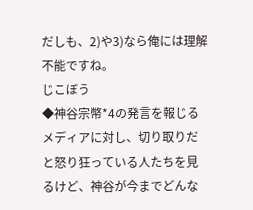だしも、2)や3)なら俺には理解不能ですね。
じこぼう
◆神谷宗幣*4の発言を報じるメディアに対し、切り取りだと怒り狂っている人たちを見るけど、神谷が今までどんな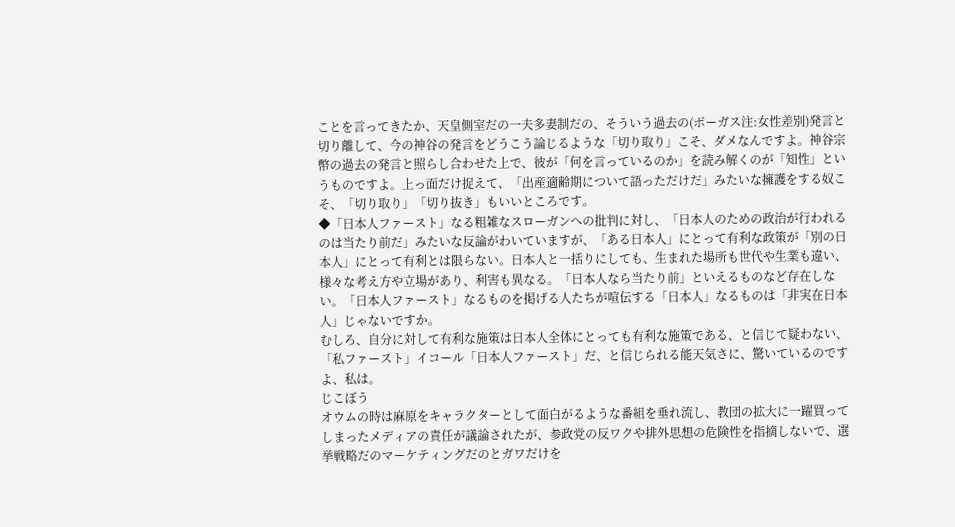ことを言ってきたか、天皇側室だの一夫多妻制だの、そういう過去の(ボーガス注:女性差別)発言と切り離して、今の神谷の発言をどうこう論じるような「切り取り」こそ、ダメなんですよ。神谷宗幣の過去の発言と照らし合わせた上で、彼が「何を言っているのか」を読み解くのが「知性」というものですよ。上っ面だけ捉えて、「出産適齢期について語っただけだ」みたいな擁護をする奴こそ、「切り取り」「切り抜き」もいいところです。
◆「日本人ファースト」なる粗雑なスローガンへの批判に対し、「日本人のための政治が行われるのは当たり前だ」みたいな反論がわいていますが、「ある日本人」にとって有利な政策が「別の日本人」にとって有利とは限らない。日本人と一括りにしても、生まれた場所も世代や生業も違い、様々な考え方や立場があり、利害も異なる。「日本人なら当たり前」といえるものなど存在しない。「日本人ファースト」なるものを掲げる人たちが喧伝する「日本人」なるものは「非実在日本人」じゃないですか。
むしろ、自分に対して有利な施策は日本人全体にとっても有利な施策である、と信じて疑わない、「私ファースト」イコール「日本人ファースト」だ、と信じられる能天気さに、驚いているのですよ、私は。
じこぼう
オウムの時は麻原をキャラクターとして面白がるような番組を垂れ流し、教団の拡大に一躍買ってしまったメディアの責任が議論されたが、参政党の反ワクや排外思想の危険性を指摘しないで、選挙戦略だのマーケティングだのとガワだけを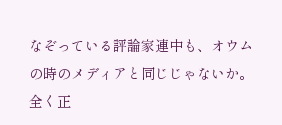なぞっている評論家連中も、オウムの時のメディアと同じじゃないか。
全く正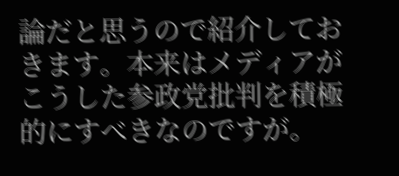論だと思うので紹介しておきます。本来はメディアがこうした参政党批判を積極的にすべきなのですが。